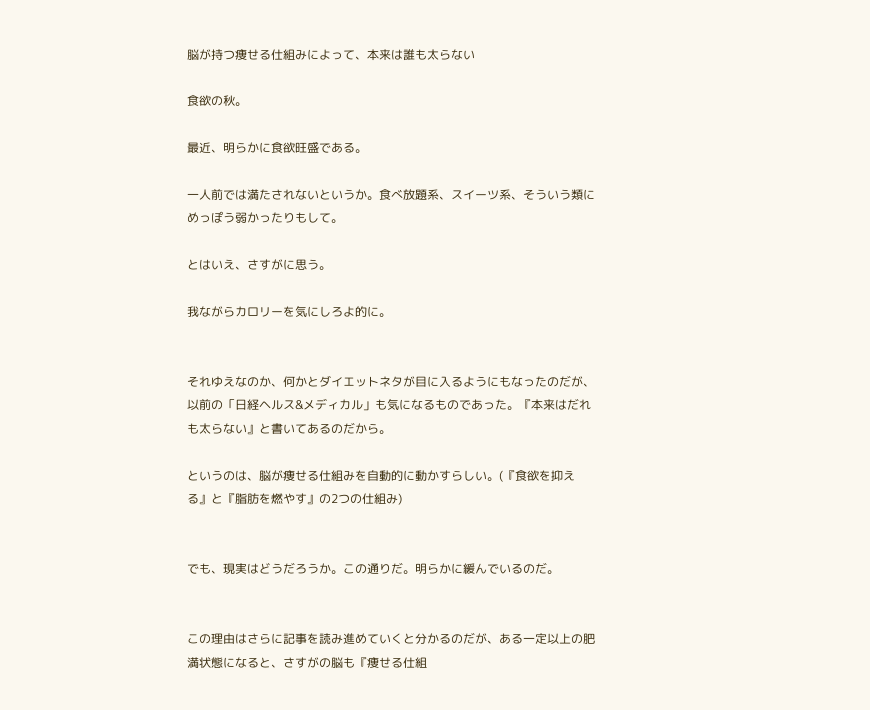脳が持つ痩せる仕組みによって、本来は誰も太らない

食欲の秋。

最近、明らかに食欲旺盛である。

一人前では満たされないというか。食べ放題系、スイーツ系、そういう類にめっぽう弱かったりもして。

とはいえ、さすがに思う。

我ながらカロリーを気にしろよ的に。


それゆえなのか、何かとダイエットネタが目に入るようにもなったのだが、以前の「日経ヘルス&メディカル」も気になるものであった。『本来はだれも太らない』と書いてあるのだから。

というのは、脳が痩せる仕組みを自動的に動かすらしい。(『食欲を抑える』と『脂肪を燃やす』の2つの仕組み)


でも、現実はどうだろうか。この通りだ。明らかに緩んでいるのだ。


この理由はさらに記事を読み進めていくと分かるのだが、ある一定以上の肥満状態になると、さすがの脳も『痩せる仕組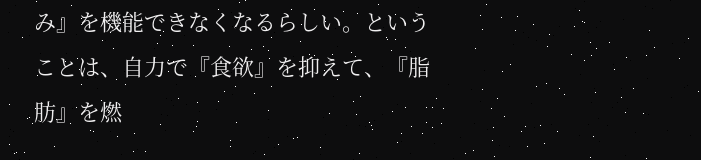み』を機能できなくなるらしい。ということは、自力で『食欲』を抑えて、『脂肪』を燃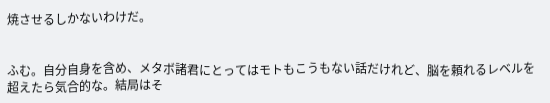焼させるしかないわけだ。


ふむ。自分自身を含め、メタボ諸君にとってはモトもこうもない話だけれど、脳を頼れるレベルを超えたら気合的な。結局はそ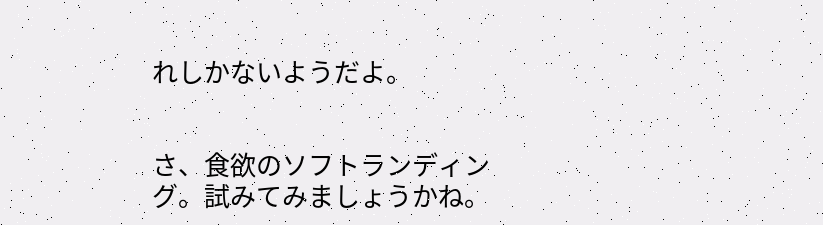れしかないようだよ。


さ、食欲のソフトランディング。試みてみましょうかね。